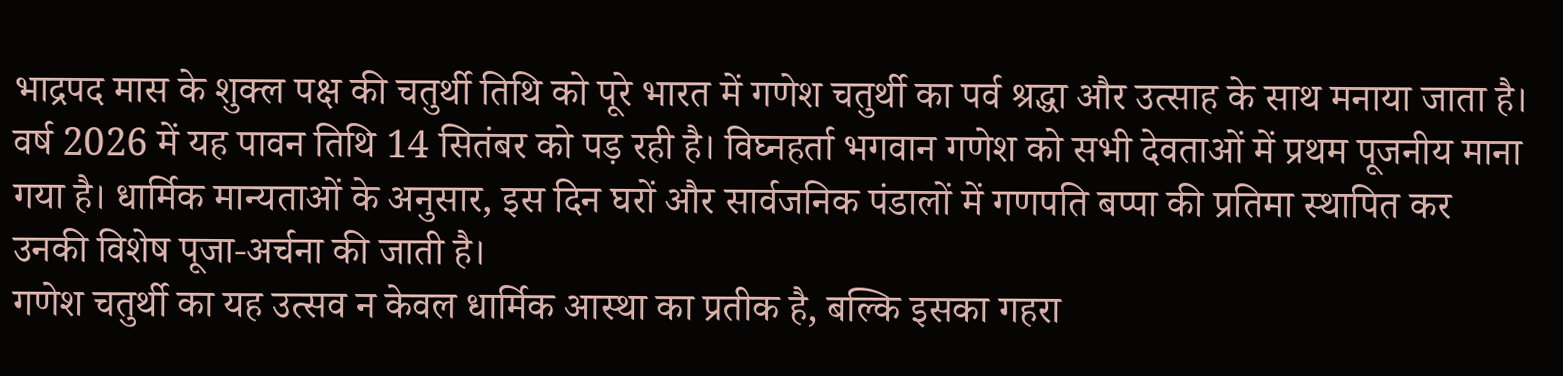भाद्रपद मास के शुक्ल पक्ष की चतुर्थी तिथि को पूरे भारत में गणेश चतुर्थी का पर्व श्रद्धा और उत्साह के साथ मनाया जाता है। वर्ष 2026 में यह पावन तिथि 14 सितंबर को पड़ रही है। विघ्नहर्ता भगवान गणेश को सभी देवताओं में प्रथम पूजनीय माना गया है। धार्मिक मान्यताओं के अनुसार, इस दिन घरों और सार्वजनिक पंडालों में गणपति बप्पा की प्रतिमा स्थापित कर उनकी विशेष पूजा-अर्चना की जाती है।
गणेश चतुर्थी का यह उत्सव न केवल धार्मिक आस्था का प्रतीक है, बल्कि इसका गहरा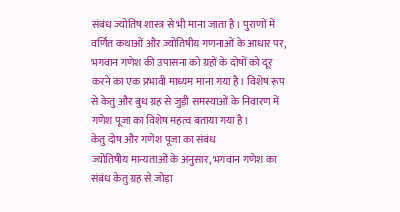संबंध ज्योतिष शास्त्र से भी माना जाता है। पुराणों में वर्णित कथाओं और ज्योतिषीय गणनाओं के आधार पर, भगवान गणेश की उपासना को ग्रहों के दोषों को दूर करने का एक प्रभावी माध्यम माना गया है। विशेष रूप से केतु और बुध ग्रह से जुड़ी समस्याओं के निवारण में गणेश पूजा का विशेष महत्व बताया गया है।
केतु दोष और गणेश पूजा का संबंध
ज्योतिषीय मान्यताओं के अनुसार, भगवान गणेश का संबंध केतु ग्रह से जोड़ा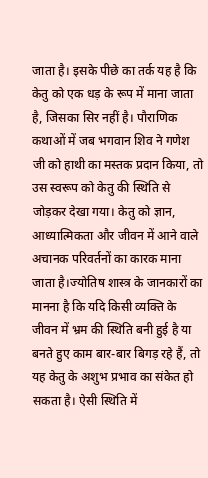जाता है। इसके पीछे का तर्क यह है कि केतु को एक धड़ के रूप में माना जाता है, जिसका सिर नहीं है। पौराणिक कथाओं में जब भगवान शिव ने गणेश जी को हाथी का मस्तक प्रदान किया, तो उस स्वरूप को केतु की स्थिति से जोड़कर देखा गया। केतु को ज्ञान, आध्यात्मिकता और जीवन में आने वाले अचानक परिवर्तनों का कारक माना जाता है।ज्योतिष शास्त्र के जानकारों का मानना है कि यदि किसी व्यक्ति के जीवन में भ्रम की स्थिति बनी हुई है या बनते हुए काम बार-बार बिगड़ रहे हैं, तो यह केतु के अशुभ प्रभाव का संकेत हो सकता है। ऐसी स्थिति में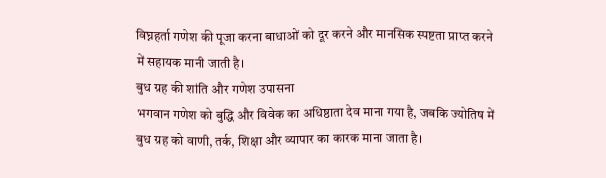विघ्नहर्ता गणेश की पूजा करना बाधाओं को दूर करने और मानसिक स्पष्टता प्राप्त करने में सहायक मानी जाती है।
बुध ग्रह की शांति और गणेश उपासना
भगवान गणेश को बुद्धि और विवेक का अधिष्ठाता देव माना गया है, जबकि ज्योतिष में बुध ग्रह को वाणी, तर्क, शिक्षा और व्यापार का कारक माना जाता है।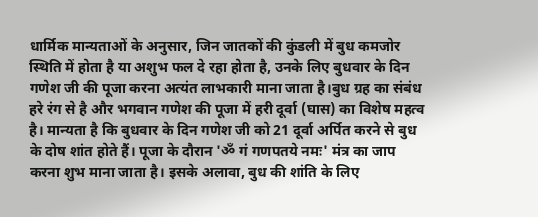धार्मिक मान्यताओं के अनुसार, जिन जातकों की कुंडली में बुध कमजोर स्थिति में होता है या अशुभ फल दे रहा होता है, उनके लिए बुधवार के दिन गणेश जी की पूजा करना अत्यंत लाभकारी माना जाता है।बुध ग्रह का संबंध हरे रंग से है और भगवान गणेश की पूजा में हरी दूर्वा (घास) का विशेष महत्व है। मान्यता है कि बुधवार के दिन गणेश जी को 21 दूर्वा अर्पित करने से बुध के दोष शांत होते हैं। पूजा के दौरान 'ॐ गं गणपतये नमः' मंत्र का जाप करना शुभ माना जाता है। इसके अलावा, बुध की शांति के लिए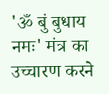'ॐ बुं बुधाय नमः' मंत्र का उच्चारण करने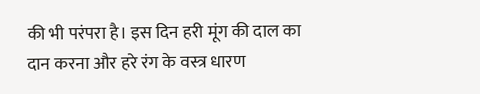की भी परंपरा है। इस दिन हरी मूंग की दाल का दान करना और हरे रंग के वस्त्र धारण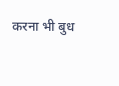करना भी बुध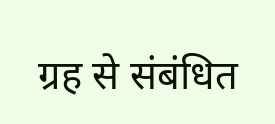ग्रह से संबंधित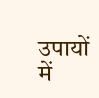उपायों में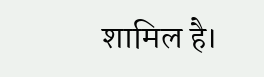शामिल है।